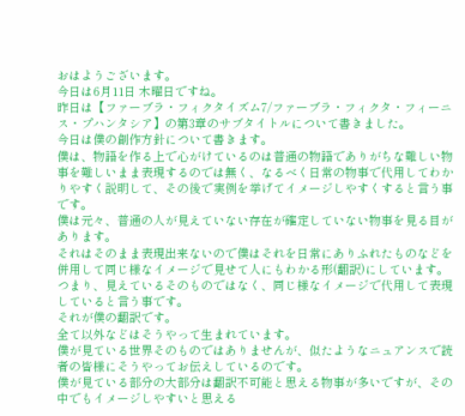おはようございます。
今日は6月11日 木曜日ですね。
昨日は【ファーブラ・フィクタイズム7/ファーブラ・フィクタ・フィーニス・プハンタシア】の第3章のサブタイトルについて書きました。
今日は僕の創作方針について書きます。
僕は、物語を作る上で心がけているのは普通の物語でありがちな難しい物事を難しいまま表現するのでは無く、なるべく日常の物事で代用してわかりやすく説明して、その後で実例を挙げてイメージしやすくすると言う事です。
僕は元々、普通の人が見えていない存在が確定していない物事を見る目があります。
それはそのまま表現出来ないので僕はそれを日常にありふれたものなどを併用して同じ様なイメージで見せて人にもわかる形(翻訳)にしています。
つまり、見えているそのものではなく、同じ様なイメージで代用して表現していると言う事です。
それが僕の翻訳です。
全て以外などはそうやって生まれています。
僕が見ている世界そのものではありませんが、似たようなニュアンスで読者の皆様にそうやってお伝えしているのです。
僕が見ている部分の大部分は翻訳不可能と思える物事が多いですが、その中でもイメージしやすいと思える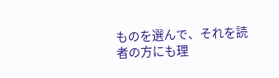ものを選んで、それを読者の方にも理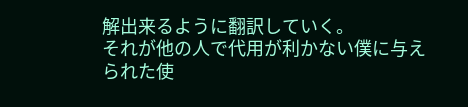解出来るように翻訳していく。
それが他の人で代用が利かない僕に与えられた使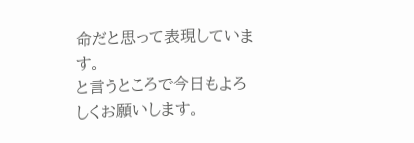命だと思って表現しています。
と言うところで今日もよろしくお願いします。